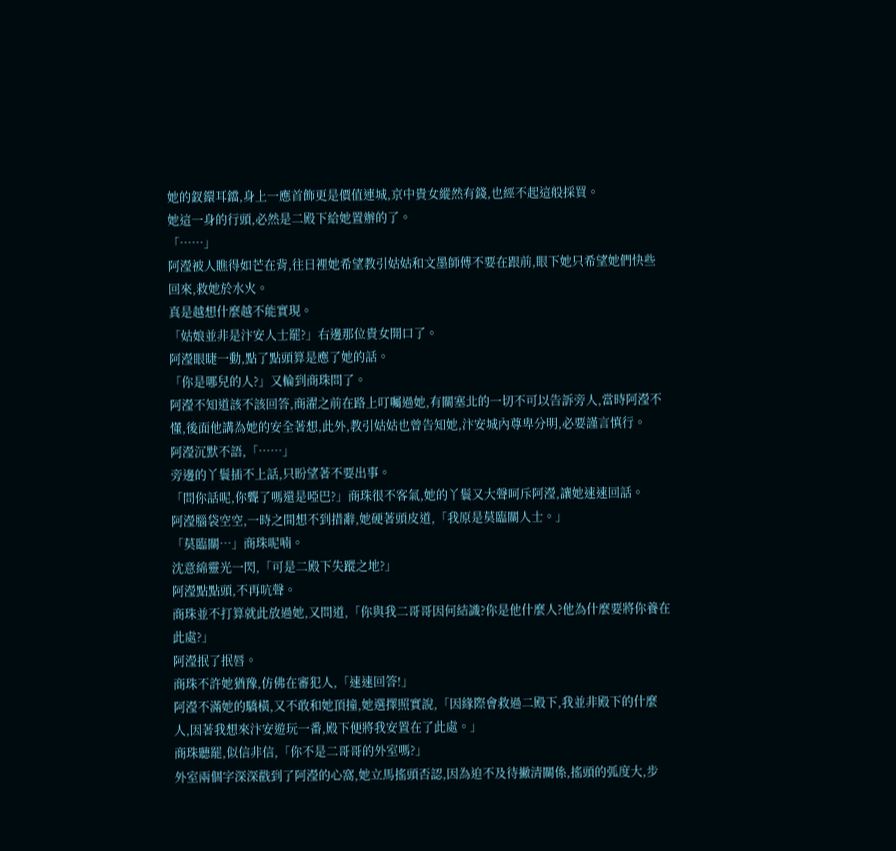她的釵鐶耳鐺,身上一應首飾更是價值連城,京中貴女縱然有錢,也經不起這般採買。
她這一身的行頭,必然是二殿下給她置辦的了。
「……」
阿瀅被人瞧得如芒在背,往日裡她希望教引姑姑和文墨師傅不要在跟前,眼下她只希望她們快些回來,救她於水火。
真是越想什麼越不能實現。
「姑娘並非是汴安人士罷?」右邊那位貴女開口了。
阿瀅眼睫一動,點了點頭算是應了她的話。
「你是哪兒的人?」又輪到商珠問了。
阿瀅不知道該不該回答,商濯之前在路上叮囑過她,有關塞北的一切不可以告訴旁人,當時阿瀅不懂,後面他講為她的安全著想,此外,教引姑姑也曾告知她,汴安城內尊卑分明,必要謹言慎行。
阿瀅沉默不語,「……」
旁邊的丫鬟插不上話,只盼望著不要出事。
「問你話呢,你聾了嗎還是啞巴?」商珠很不客氣,她的丫鬟又大聲呵斥阿瀅,讓她速速回話。
阿瀅腦袋空空,一時之間想不到措辭,她硬著頭皮道,「我原是莫臨關人士。」
「莫臨關…」商珠呢喃。
沈意綿靈光一閃,「可是二殿下失蹤之地?」
阿瀅點點頭,不再吭聲。
商珠並不打算就此放過她,又問道,「你與我二哥哥因何結識?你是他什麼人?他為什麼要將你養在此處?」
阿瀅抿了抿唇。
商珠不許她猶豫,仿佛在審犯人,「速速回答!」
阿瀅不滿她的驕橫,又不敢和她頂撞,她選擇照實說,「因緣際會救過二殿下,我並非殿下的什麼人,因著我想來汴安遊玩一番,殿下便將我安置在了此處。」
商珠聽罷,似信非信,「你不是二哥哥的外室嗎?」
外室兩個字深深戳到了阿瀅的心窩,她立馬搖頭否認,因為迫不及待撇清關係,搖頭的弧度大,步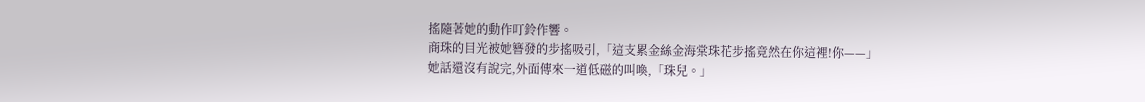搖隨著她的動作叮鈴作響。
商珠的目光被她簪發的步搖吸引,「這支累金絲金海棠珠花步搖竟然在你這裡!你——」
她話還沒有說完,外面傳來一道低磁的叫喚,「珠兒。」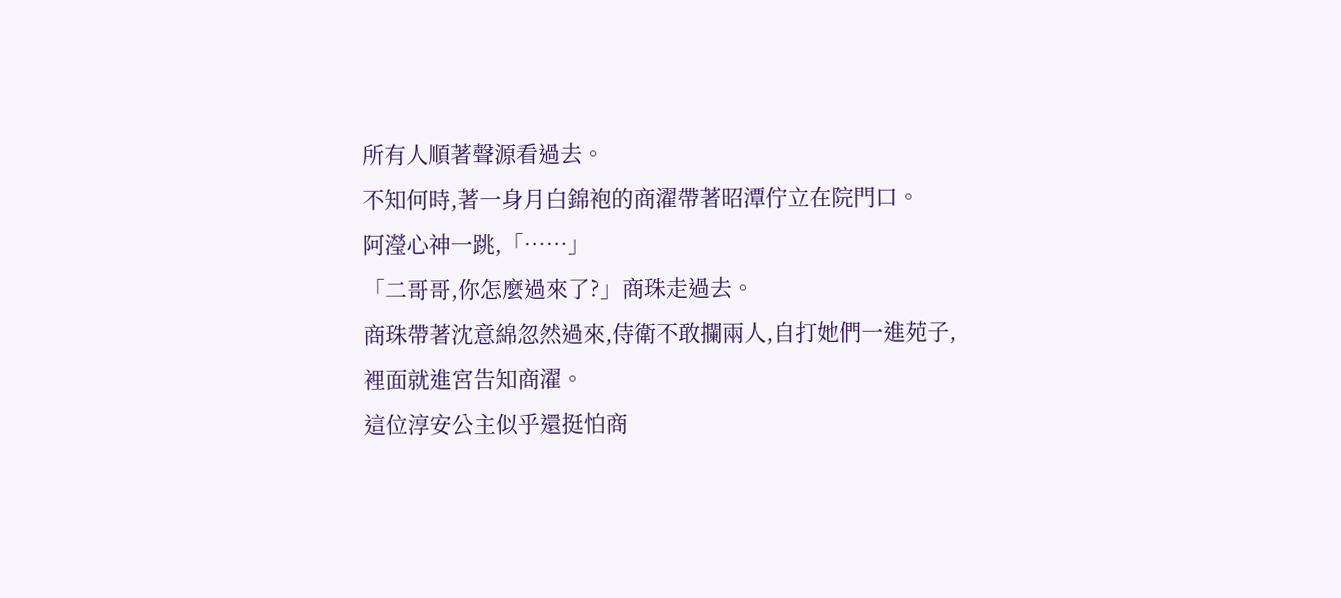所有人順著聲源看過去。
不知何時,著一身月白錦袍的商濯帶著昭潭佇立在院門口。
阿瀅心神一跳,「……」
「二哥哥,你怎麼過來了?」商珠走過去。
商珠帶著沈意綿忽然過來,侍衛不敢攔兩人,自打她們一進苑子,裡面就進宮告知商濯。
這位淳安公主似乎還挺怕商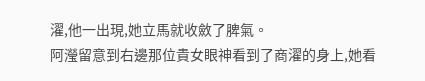濯,他一出現,她立馬就收斂了脾氣。
阿瀅留意到右邊那位貴女眼神看到了商濯的身上,她看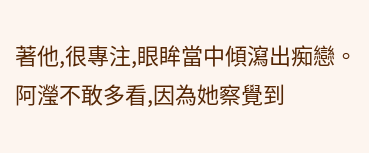著他,很專注,眼眸當中傾瀉出痴戀。
阿瀅不敢多看,因為她察覺到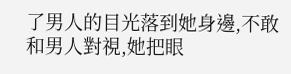了男人的目光落到她身邊,不敢和男人對視,她把眼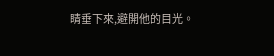睛垂下來,避開他的目光。